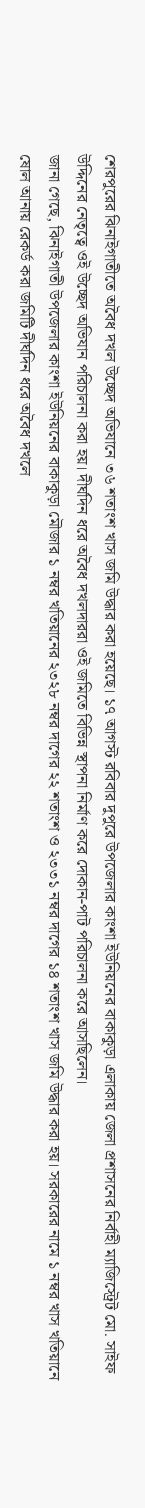শেরপুরের ঝিনাইগাতীতে অবৈধ দখল উচ্ছেদ অভিযানে ৩৬ শতাংশ খাস জমি উদ্ধার করা হয়েছে। ১৭ আগস্ট রবিবার দুপুরে উপজেলার কাংশা ইউনিয়নের বাকাকুড়া এলাকায় জেলা প্রশাসনের নির্বাহী ম্যাজিস্ট্রেট মো. সাইফ উদ্দিনের নেতৃত্বে ওই উচ্ছেদ অভিযান পরিচালনা করা হয়। দীর্ঘদিন ধরে অবৈধ দখলদাররা ওই জমিতে বিভিন্ন স্থাপনা নির্মাণ করে দোকান-পাট পরিচালনা করে আসছিলেন।
জানা গেছে, ঝিনাইগাতী উপজেলার কাংশা ইউনিয়নের বাকাকুড়া মৌজার ১ নম্বর খতিয়ানের ২৩২৮ নম্বর দাগের ২২ শতাংশ ও ২৩৩১ নম্বর দাগের ১৪ শতাংশ খাস জমি উদ্ধার করা হয়। সরকারের নামে ১ নম্বর খাস খতিয়ানে ষোল আনায় রেকর্ড করা জমিটি দীর্ঘদিন ধরে অবৈধ দখলে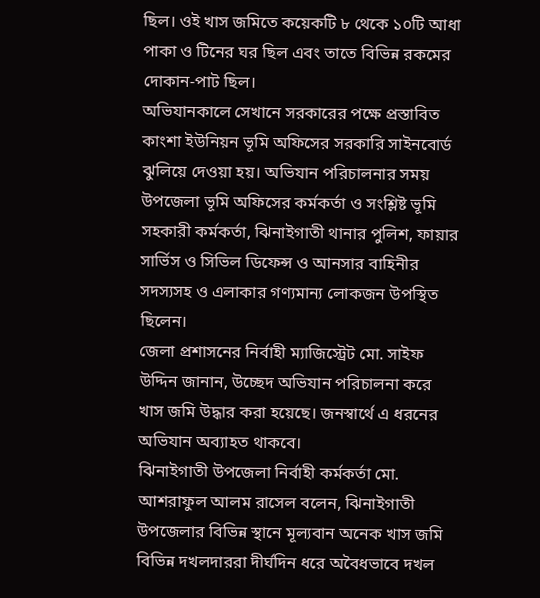ছিল। ওই খাস জমিতে কয়েকটি ৮ থেকে ১০টি আধা পাকা ও টিনের ঘর ছিল এবং তাতে বিভিন্ন রকমের দোকান-পাট ছিল।
অভিযানকালে সেখানে সরকারের পক্ষে প্রস্তাবিত কাংশা ইউনিয়ন ভূমি অফিসের সরকারি সাইনবোর্ড ঝুলিয়ে দেওয়া হয়। অভিযান পরিচালনার সময় উপজেলা ভূমি অফিসের কর্মকর্তা ও সংশ্লিষ্ট ভূমি সহকারী কর্মকর্তা, ঝিনাইগাতী থানার পুলিশ, ফায়ার সার্ভিস ও সিভিল ডিফেন্স ও আনসার বাহিনীর সদস্যসহ ও এলাকার গণ্যমান্য লোকজন উপস্থিত ছিলেন।
জেলা প্রশাসনের নির্বাহী ম্যাজিস্ট্রেট মো. সাইফ উদ্দিন জানান, উচ্ছেদ অভিযান পরিচালনা করে খাস জমি উদ্ধার করা হয়েছে। জনস্বার্থে এ ধরনের অভিযান অব্যাহত থাকবে।
ঝিনাইগাতী উপজেলা নির্বাহী কর্মকর্তা মো. আশরাফুল আলম রাসেল বলেন, ঝিনাইগাতী উপজেলার বিভিন্ন স্থানে মূল্যবান অনেক খাস জমি বিভিন্ন দখলদাররা দীর্ঘদিন ধরে অবৈধভাবে দখল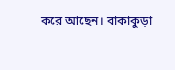করে আছেন। বাকাকুড়া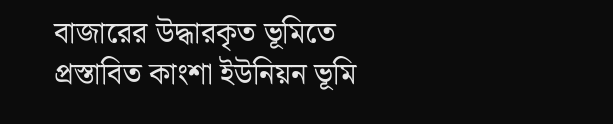বাজারের উদ্ধারকৃত ভূমিতে প্রস্তাবিত কাংশা ইউনিয়ন ভূমি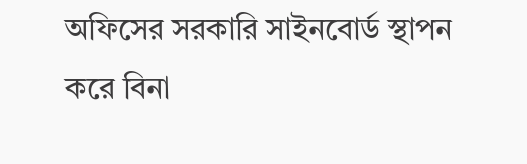অফিসের সরকারি সাইনবোর্ড স্থাপন করে বিনা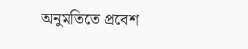অনুমতিতে প্রবেশ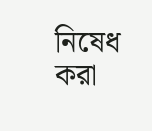নিষেধ করা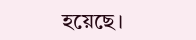হয়েছে।